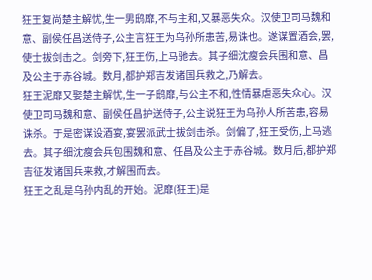狂王复尚楚主解忧,生一男鸱靡,不与主和,又暴恶失众。汉使卫司马魏和意、副侯任昌送侍子,公主言狂王为乌孙所患苦,易诛也。遂谋置酒会,罢,使士拔剑击之。剑旁下,狂王伤,上马驰去。其子细沈瘦会兵围和意、昌及公主于赤谷城。数月,都护郑吉发诸国兵救之,乃解去。
狂王泥靡又娶楚主解忧,生一子鸱靡,与公主不和,性情暴虐恶失众心。汉使卫司马魏和意、副侯任昌护送侍子,公主说狂王为乌孙人所苦患,容易诛杀。于是密谋设酒宴,宴罢派武士拔剑击杀。剑偏了,狂王受伤,上马逃去。其子细沈瘦会兵包围魏和意、任昌及公主于赤谷城。数月后,都护郑吉征发诸国兵来救,才解围而去。
狂王之乱是乌孙内乱的开始。泥靡(狂王)是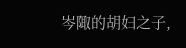岑陬的胡妇之子,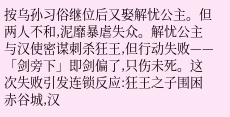按乌孙习俗继位后又娶解忧公主。但两人不和,泥靡暴虐失众。解忧公主与汉使密谋刺杀狂王,但行动失败——「剑旁下」即剑偏了,只伤未死。这次失败引发连锁反应:狂王之子围困赤谷城,汉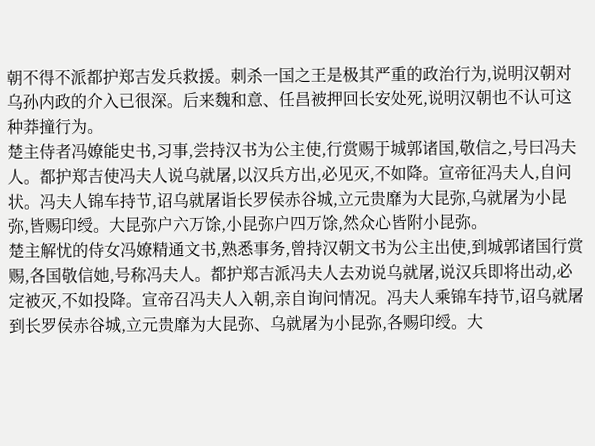朝不得不派都护郑吉发兵救援。刺杀一国之王是极其严重的政治行为,说明汉朝对乌孙内政的介入已很深。后来魏和意、任昌被押回长安处死,说明汉朝也不认可这种莽撞行为。
楚主侍者冯嫽能史书,习事,尝持汉书为公主使,行赏赐于城郭诸国,敬信之,号曰冯夫人。都护郑吉使冯夫人说乌就屠,以汉兵方出,必见灭,不如降。宣帝征冯夫人,自问状。冯夫人锦车持节,诏乌就屠诣长罗侯赤谷城,立元贵靡为大昆弥,乌就屠为小昆弥,皆赐印绶。大昆弥户六万馀,小昆弥户四万馀,然众心皆附小昆弥。
楚主解忧的侍女冯嫽精通文书,熟悉事务,曾持汉朝文书为公主出使,到城郭诸国行赏赐,各国敬信她,号称冯夫人。都护郑吉派冯夫人去劝说乌就屠,说汉兵即将出动,必定被灭,不如投降。宣帝召冯夫人入朝,亲自询问情况。冯夫人乘锦车持节,诏乌就屠到长罗侯赤谷城,立元贵靡为大昆弥、乌就屠为小昆弥,各赐印绶。大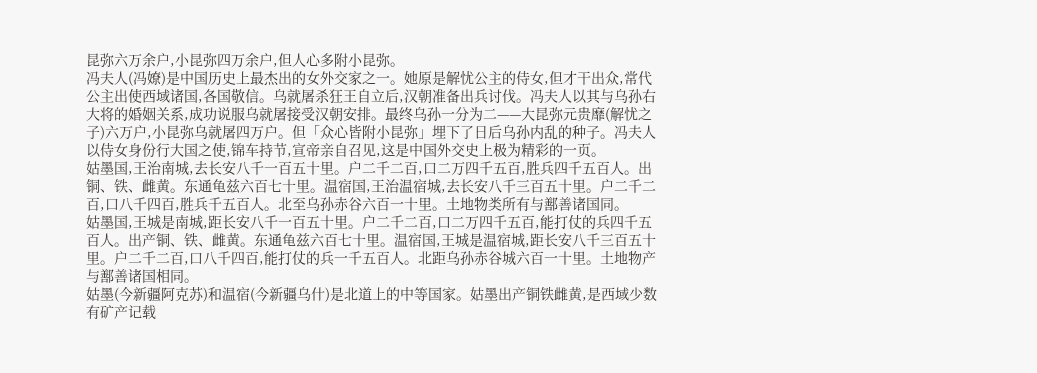昆弥六万余户,小昆弥四万余户,但人心多附小昆弥。
冯夫人(冯嫽)是中国历史上最杰出的女外交家之一。她原是解忧公主的侍女,但才干出众,常代公主出使西域诸国,各国敬信。乌就屠杀狂王自立后,汉朝准备出兵讨伐。冯夫人以其与乌孙右大将的婚姻关系,成功说服乌就屠接受汉朝安排。最终乌孙一分为二——大昆弥元贵靡(解忧之子)六万户,小昆弥乌就屠四万户。但「众心皆附小昆弥」埋下了日后乌孙内乱的种子。冯夫人以侍女身份行大国之使,锦车持节,宣帝亲自召见,这是中国外交史上极为精彩的一页。
姑墨国,王治南城,去长安八千一百五十里。户二千二百,口二万四千五百,胜兵四千五百人。出铜、铁、雌黄。东通龟兹六百七十里。温宿国,王治温宿城,去长安八千三百五十里。户二千二百,口八千四百,胜兵千五百人。北至乌孙赤谷六百一十里。土地物类所有与鄯善诸国同。
姑墨国,王城是南城,距长安八千一百五十里。户二千二百,口二万四千五百,能打仗的兵四千五百人。出产铜、铁、雌黄。东通龟兹六百七十里。温宿国,王城是温宿城,距长安八千三百五十里。户二千二百,口八千四百,能打仗的兵一千五百人。北距乌孙赤谷城六百一十里。土地物产与鄯善诸国相同。
姑墨(今新疆阿克苏)和温宿(今新疆乌什)是北道上的中等国家。姑墨出产铜铁雌黄,是西域少数有矿产记载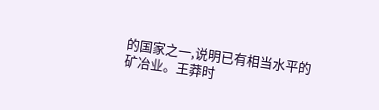的国家之一,说明已有相当水平的矿冶业。王莽时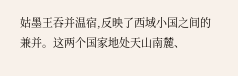姑墨王吞并温宿,反映了西域小国之间的兼并。这两个国家地处天山南麓、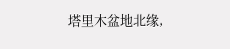塔里木盆地北缘,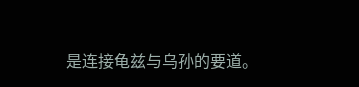是连接龟兹与乌孙的要道。